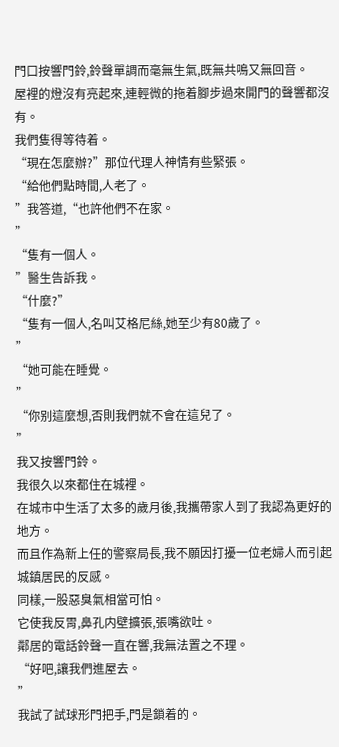門口按響門鈴,鈴聲單調而毫無生氣,既無共鳴又無回音。
屋裡的燈沒有亮起來,連輕微的拖着腳步過來開門的聲響都沒有。
我們隻得等待着。
“現在怎麼辦?”那位代理人神情有些緊張。
“給他們點時間,人老了。
”我答道,“也許他們不在家。
”
“隻有一個人。
”醫生告訴我。
“什麼?”
“隻有一個人,名叫艾格尼絲,她至少有80歲了。
”
“她可能在睡覺。
”
“你别這麼想,否則我們就不會在這兒了。
”
我又按響門鈴。
我很久以來都住在城裡。
在城市中生活了太多的歲月後,我攜帶家人到了我認為更好的地方。
而且作為新上任的警察局長,我不願因打擾一位老婦人而引起城鎮居民的反感。
同樣,一股惡臭氣相當可怕。
它使我反胃,鼻孔内壁擴張,張嘴欲吐。
鄰居的電話鈴聲一直在響,我無法置之不理。
“好吧,讓我們進屋去。
”
我試了試球形門把手,門是鎖着的。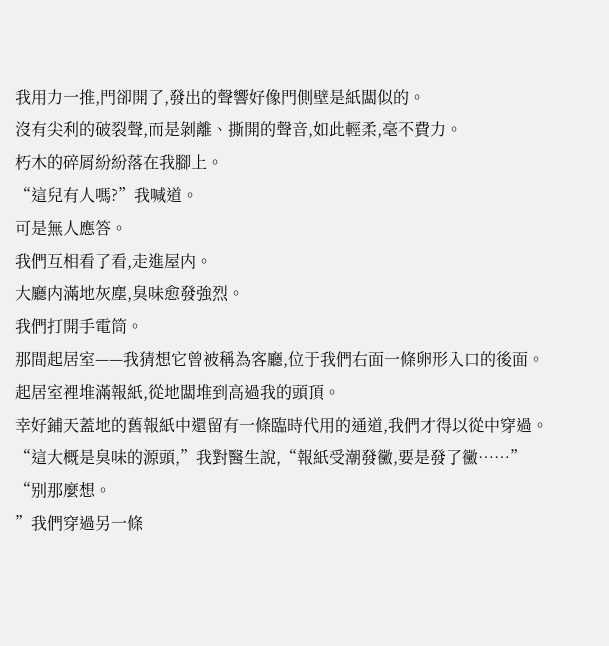我用力一推,門卻開了,發出的聲響好像門側壁是紙闆似的。
沒有尖利的破裂聲,而是剝離、撕開的聲音,如此輕柔,毫不費力。
朽木的碎屑紛紛落在我腳上。
“這兒有人嗎?”我喊道。
可是無人應答。
我們互相看了看,走進屋内。
大廳内滿地灰塵,臭味愈發強烈。
我們打開手電筒。
那間起居室——我猜想它曾被稱為客廳,位于我們右面一條卵形入口的後面。
起居室裡堆滿報紙,從地闆堆到高過我的頭頂。
幸好鋪天蓋地的舊報紙中還留有一條臨時代用的通道,我們才得以從中穿過。
“這大概是臭味的源頭,”我對醫生說,“報紙受潮發黴,要是發了黴……”
“别那麼想。
”我們穿過另一條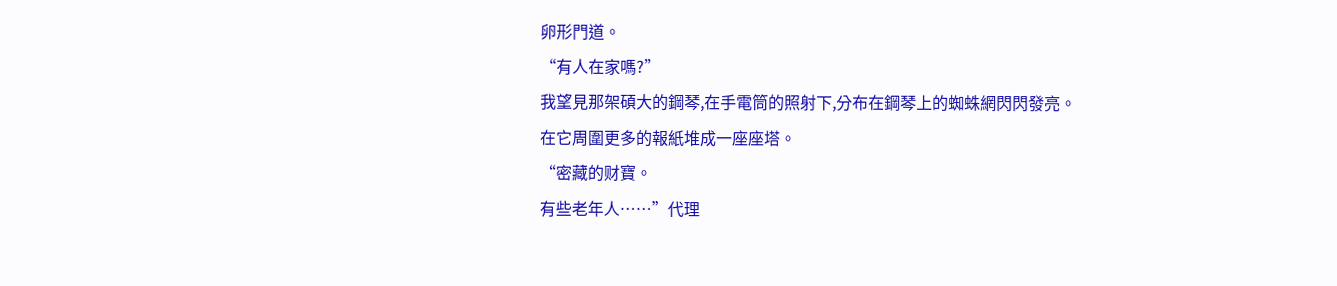卵形門道。
“有人在家嗎?”
我望見那架碩大的鋼琴,在手電筒的照射下,分布在鋼琴上的蜘蛛網閃閃發亮。
在它周圍更多的報紙堆成一座座塔。
“密藏的财寶。
有些老年人……”代理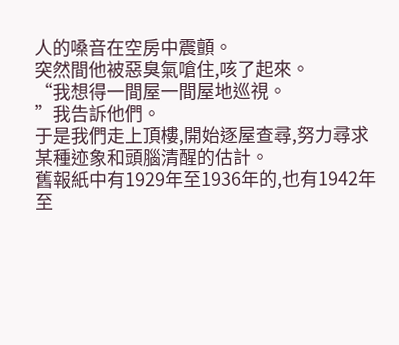人的嗓音在空房中震顫。
突然間他被惡臭氣嗆住,咳了起來。
“我想得一間屋一間屋地巡視。
”我告訴他們。
于是我們走上頂樓,開始逐屋查尋,努力尋求某種迹象和頭腦清醒的估計。
舊報紙中有1929年至1936年的,也有1942年至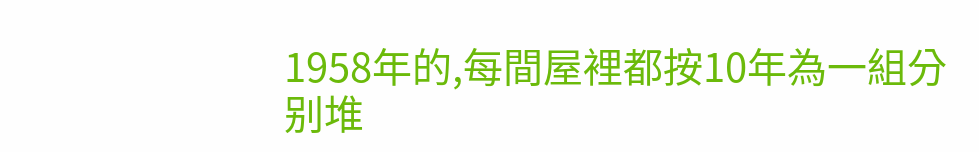1958年的,每間屋裡都按10年為一組分别堆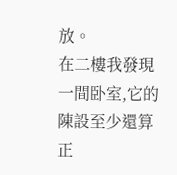放。
在二樓我發現一間卧室,它的陳設至少還算正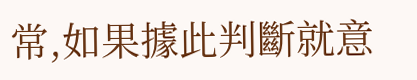常,如果據此判斷就意